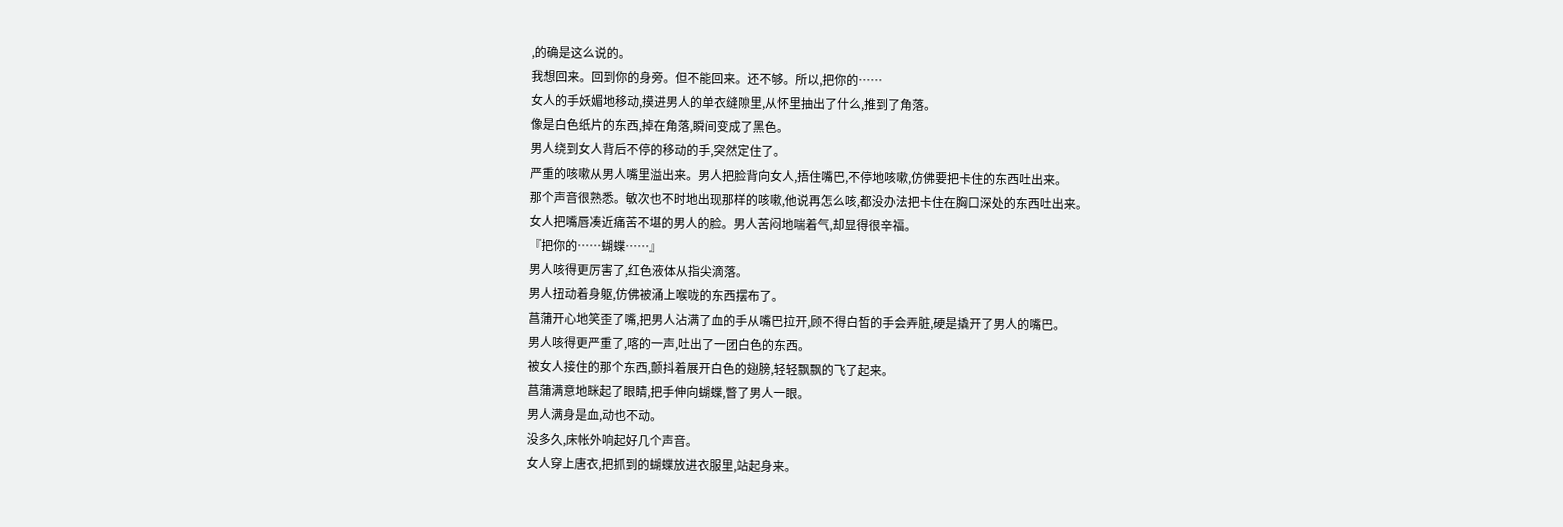,的确是这么说的。
我想回来。回到你的身旁。但不能回来。还不够。所以,把你的……
女人的手妖媚地移动,摸进男人的单衣缝隙里,从怀里抽出了什么,推到了角落。
像是白色纸片的东西,掉在角落,瞬间变成了黑色。
男人绕到女人背后不停的移动的手,突然定住了。
严重的咳嗽从男人嘴里溢出来。男人把脸背向女人,捂住嘴巴,不停地咳嗽,仿佛要把卡住的东西吐出来。
那个声音很熟悉。敏次也不时地出现那样的咳嗽,他说再怎么咳,都没办法把卡住在胸口深处的东西吐出来。
女人把嘴唇凑近痛苦不堪的男人的脸。男人苦闷地喘着气,却显得很辛福。
『把你的……蝴蝶……』
男人咳得更厉害了,红色液体从指尖滴落。
男人扭动着身躯,仿佛被涌上喉咙的东西摆布了。
菖蒲开心地笑歪了嘴,把男人沾满了血的手从嘴巴拉开,顾不得白皙的手会弄脏,硬是撬开了男人的嘴巴。
男人咳得更严重了,喀的一声,吐出了一团白色的东西。
被女人接住的那个东西,颤抖着展开白色的翅膀,轻轻飘飘的飞了起来。
菖蒲满意地眯起了眼睛,把手伸向蝴蝶,瞥了男人一眼。
男人满身是血,动也不动。
没多久,床帐外响起好几个声音。
女人穿上唐衣,把抓到的蝴蝶放进衣服里,站起身来。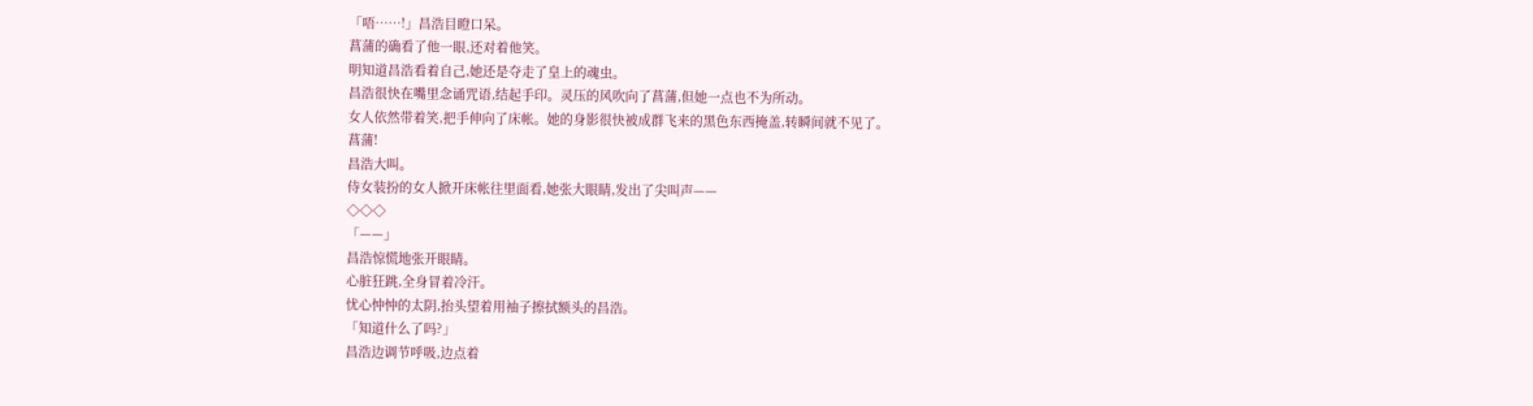「唔……!」昌浩目瞪口呆。
菖蒲的确看了他一眼,还对着他笑。
明知道昌浩看着自己,她还是夺走了皇上的魂虫。
昌浩很快在嘴里念诵咒语,结起手印。灵压的风吹向了菖蒲,但她一点也不为所动。
女人依然带着笑,把手伸向了床帐。她的身影很快被成群飞来的黑色东西掩盖,转瞬间就不见了。
菖蒲!
昌浩大叫。
侍女装扮的女人掀开床帐往里面看,她张大眼睛,发出了尖叫声——
◇◇◇
「——」
昌浩惊慌地张开眼睛。
心脏狂跳,全身冒着冷汗。
忧心忡忡的太阴,抬头望着用袖子擦拭额头的昌浩。
「知道什么了吗?」
昌浩边调节呼吸,边点着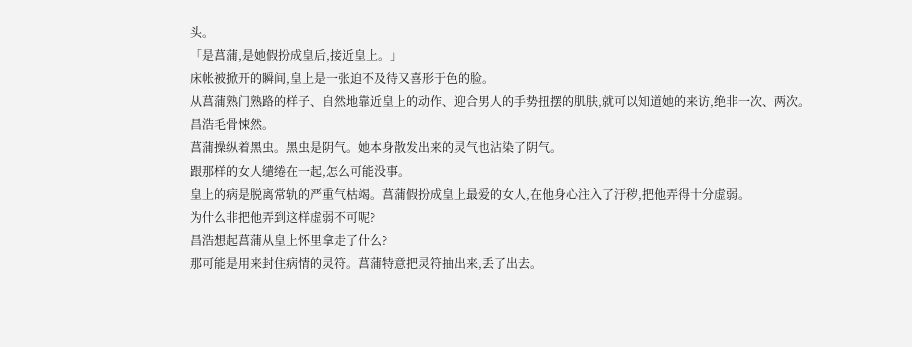头。
「是菖蒲,是她假扮成皇后,接近皇上。」
床帐被掀开的瞬间,皇上是一张迫不及待又喜形于色的脸。
从菖蒲熟门熟路的样子、自然地靠近皇上的动作、迎合男人的手势扭摆的肌肤,就可以知道她的来访,绝非一次、两次。
昌浩毛骨悚然。
菖蒲操纵着黑虫。黑虫是阴气。她本身散发出来的灵气也沾染了阴气。
跟那样的女人缱绻在一起,怎么可能没事。
皇上的病是脱离常轨的严重气枯竭。菖蒲假扮成皇上最爱的女人,在他身心注入了汙秽,把他弄得十分虚弱。
为什么非把他弄到这样虚弱不可呢?
昌浩想起菖蒲从皇上怀里拿走了什么?
那可能是用来封住病情的灵符。菖蒲特意把灵符抽出来,丢了出去。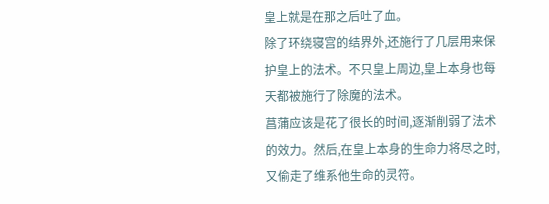皇上就是在那之后吐了血。
除了环绕寝宫的结界外,还施行了几层用来保护皇上的法术。不只皇上周边,皇上本身也每天都被施行了除魔的法术。
菖蒲应该是花了很长的时间,逐渐削弱了法术的效力。然后,在皇上本身的生命力将尽之时,又偷走了维系他生命的灵符。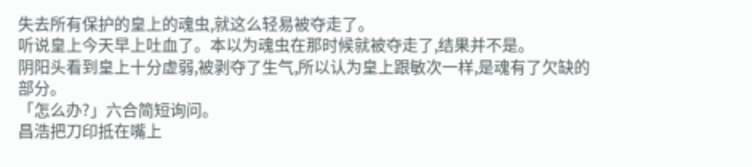失去所有保护的皇上的魂虫,就这么轻易被夺走了。
听说皇上今天早上吐血了。本以为魂虫在那时候就被夺走了,结果并不是。
阴阳头看到皇上十分虚弱,被剥夺了生气,所以认为皇上跟敏次一样,是魂有了欠缺的部分。
「怎么办?」六合简短询问。
昌浩把刀印抵在嘴上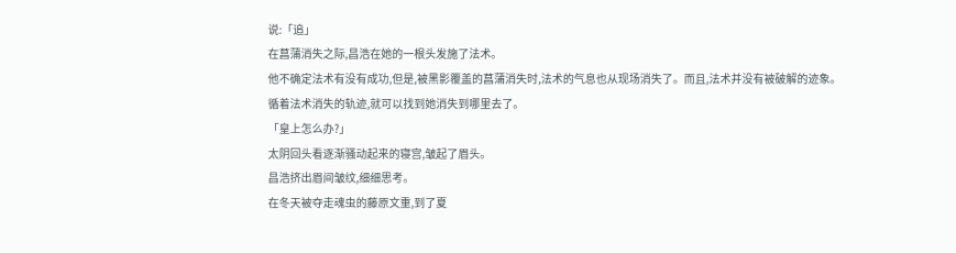说:「追」
在菖蒲消失之际,昌浩在她的一根头发施了法术。
他不确定法术有没有成功,但是,被黑影覆盖的菖蒲消失时,法术的气息也从现场消失了。而且,法术并没有被破解的迹象。
循着法术消失的轨迹,就可以找到她消失到哪里去了。
「皇上怎么办?」
太阴回头看逐渐骚动起来的寝宫,皱起了眉头。
昌浩挤出眉间皱纹,细细思考。
在冬天被夺走魂虫的藤原文重,到了夏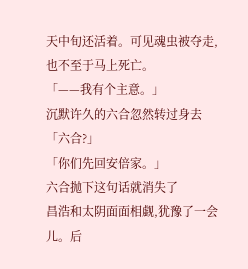天中旬还活着。可见魂虫被夺走,也不至于马上死亡。
「——我有个主意。」
沉默许久的六合忽然转过身去
「六合?」
「你们先回安倍家。」
六合抛下这句话就消失了
昌浩和太阴面面相觑,犹豫了一会儿。后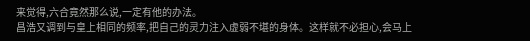来觉得,六合竟然那么说,一定有他的办法。
昌浩又调到与皇上相同的频率,把自己的灵力注入虚弱不堪的身体。这样就不必担心,会马上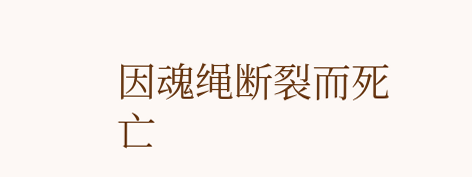因魂绳断裂而死亡